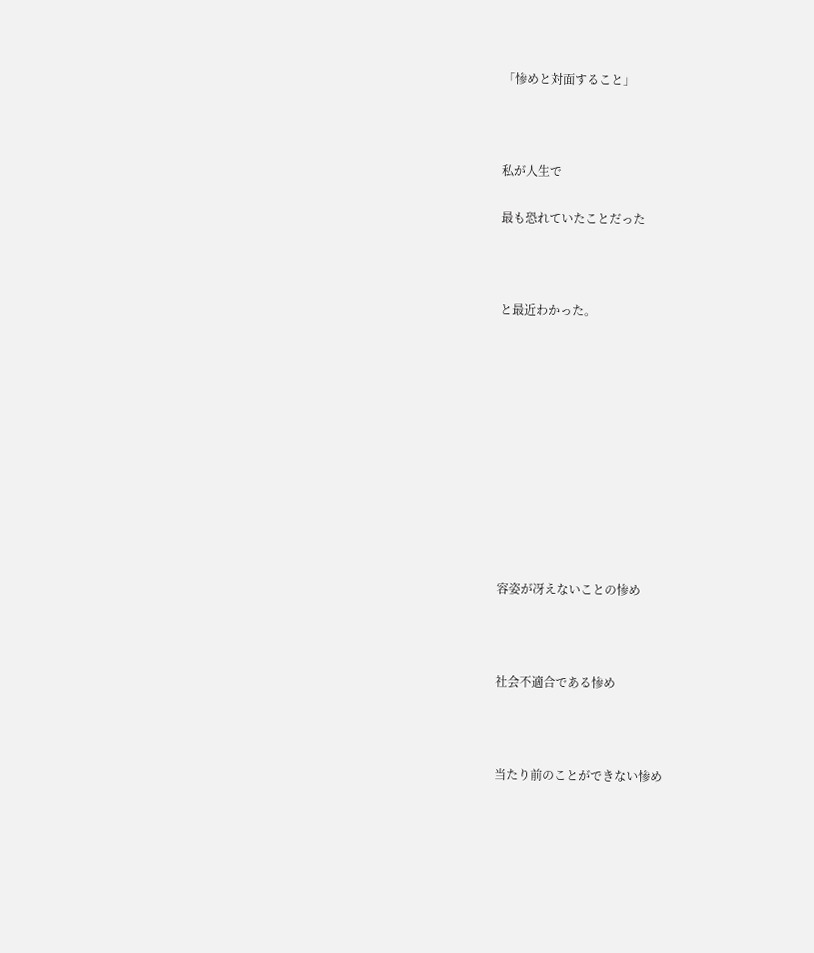「惨めと対面すること」



私が人生で

最も恐れていたことだった



と最近わかった。











容姿が冴えないことの惨め



社会不適合である惨め



当たり前のことができない惨め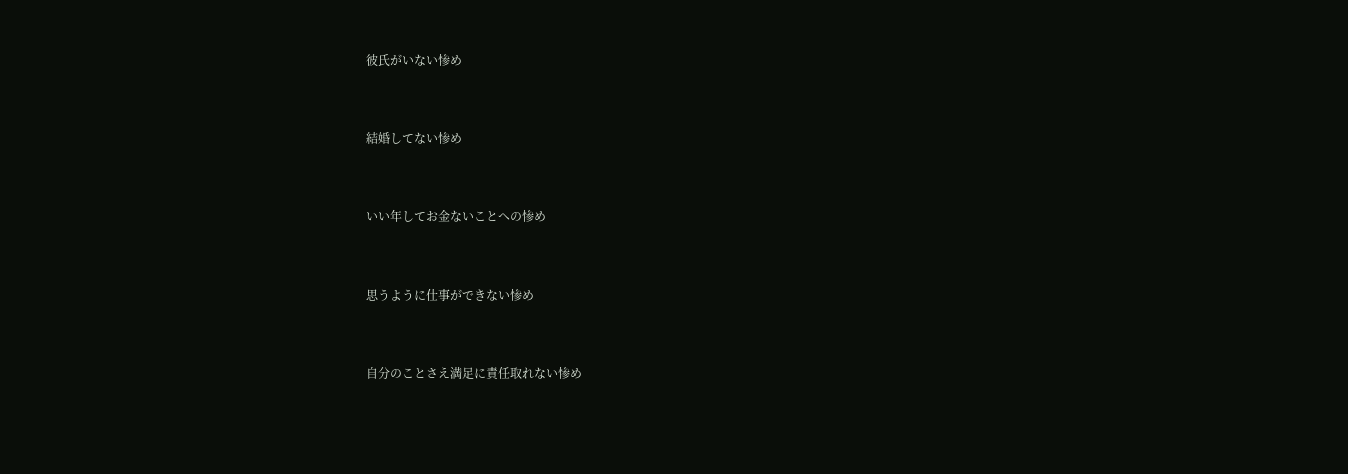彼氏がいない惨め



結婚してない惨め



いい年してお金ないことへの惨め



思うように仕事ができない惨め



自分のことさえ満足に責任取れない惨め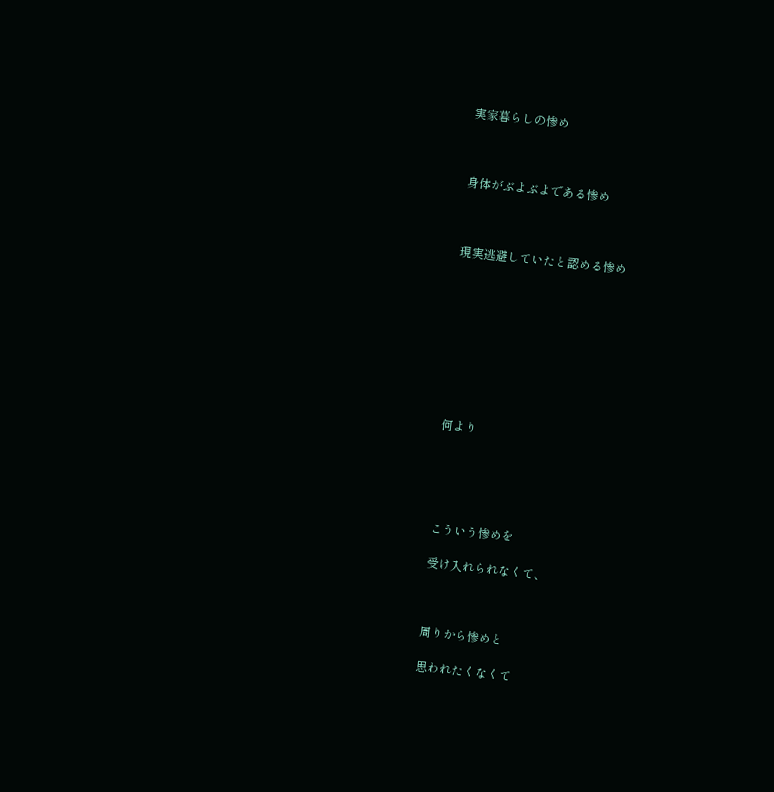実家暮らしの惨め



身体がぶよぶよである惨め



現実逃避していたと認める惨め









何より





こういう惨めを

受け入れられなくて、



周りから惨めと

思われたくなくて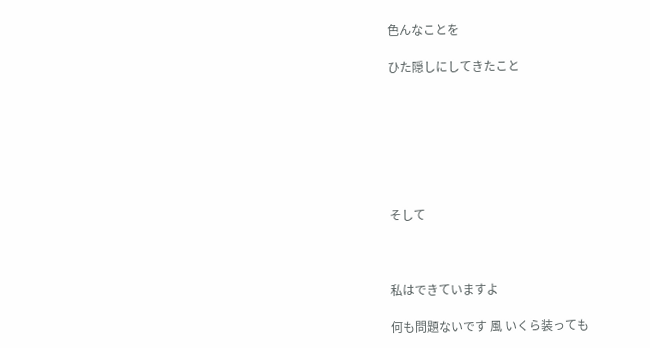色んなことを

ひた隠しにしてきたこと







そして



私はできていますよ

何も問題ないです 風 いくら装っても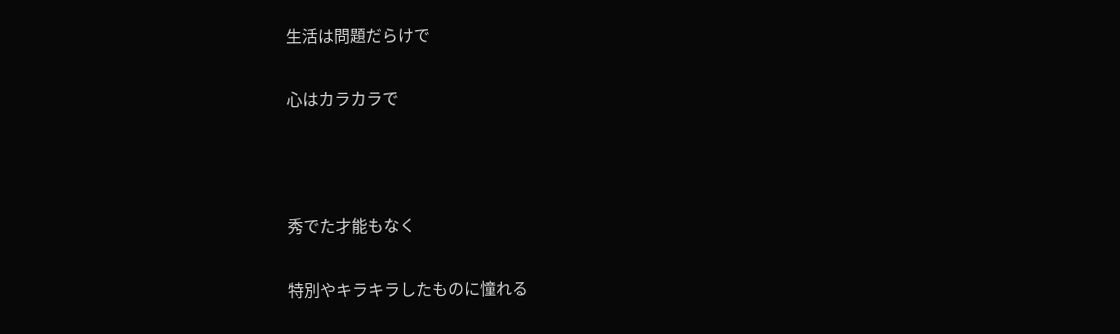生活は問題だらけで

心はカラカラで



秀でた才能もなく

特別やキラキラしたものに憧れる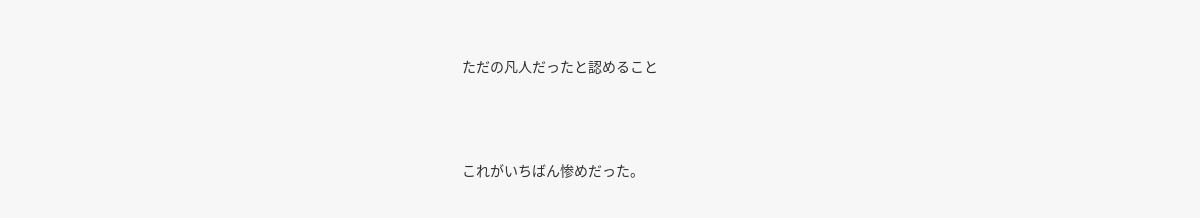ただの凡人だったと認めること





これがいちばん惨めだった。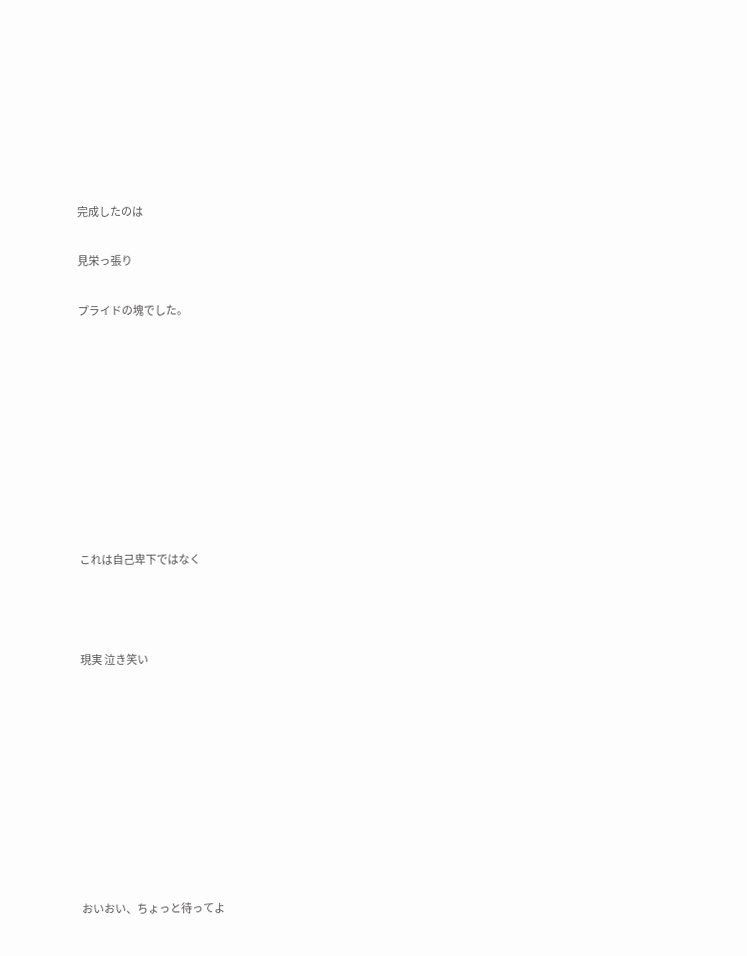完成したのは

見栄っ張り

プライドの塊でした。









これは自己卑下ではなく



現実 泣き笑い









おいおい、ちょっと待ってよ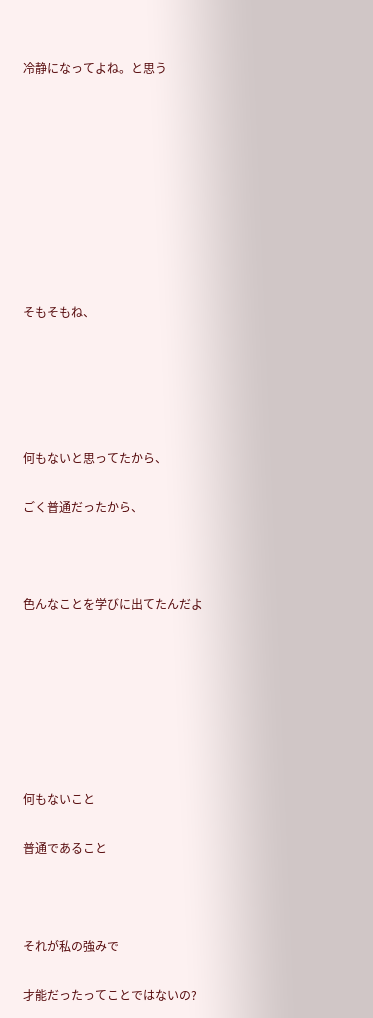冷静になってよね。と思う









そもそもね、





何もないと思ってたから、

ごく普通だったから、



色んなことを学びに出てたんだよ







何もないこと

普通であること



それが私の強みで

才能だったってことではないの?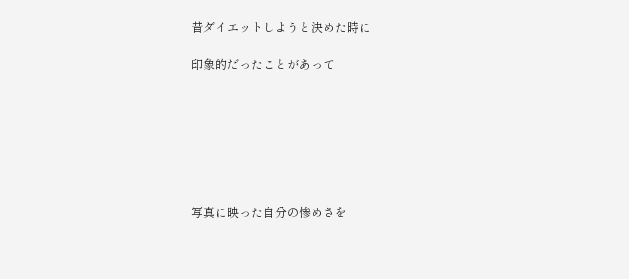昔ダイエットしようと決めた時に

印象的だったことがあって







写真に映った自分の惨めさを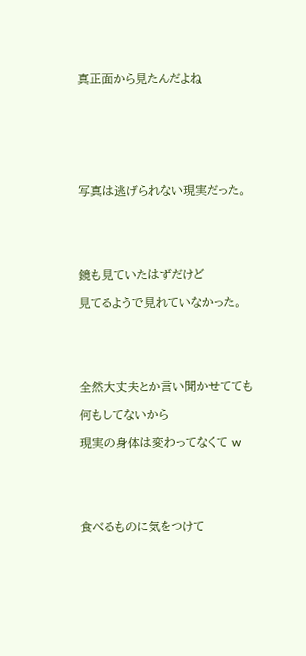真正面から見たんだよね







写真は逃げられない現実だった。





鏡も見ていたはずだけど

見てるようで見れていなかった。





全然大丈夫とか言い聞かせてても

何もしてないから

現実の身体は変わってなくて w





食べるものに気をつけて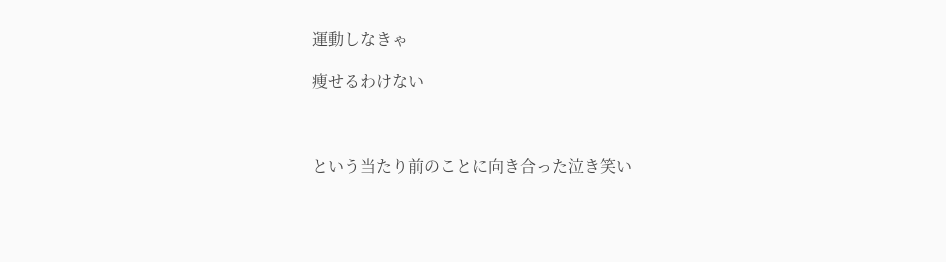運動しなきゃ

痩せるわけない



という当たり前のことに向き合った泣き笑い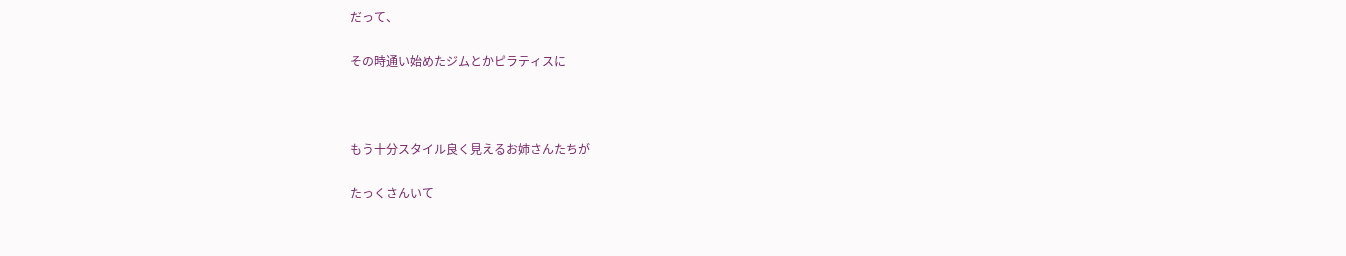だって、

その時通い始めたジムとかピラティスに



もう十分スタイル良く見えるお姉さんたちが

たっくさんいて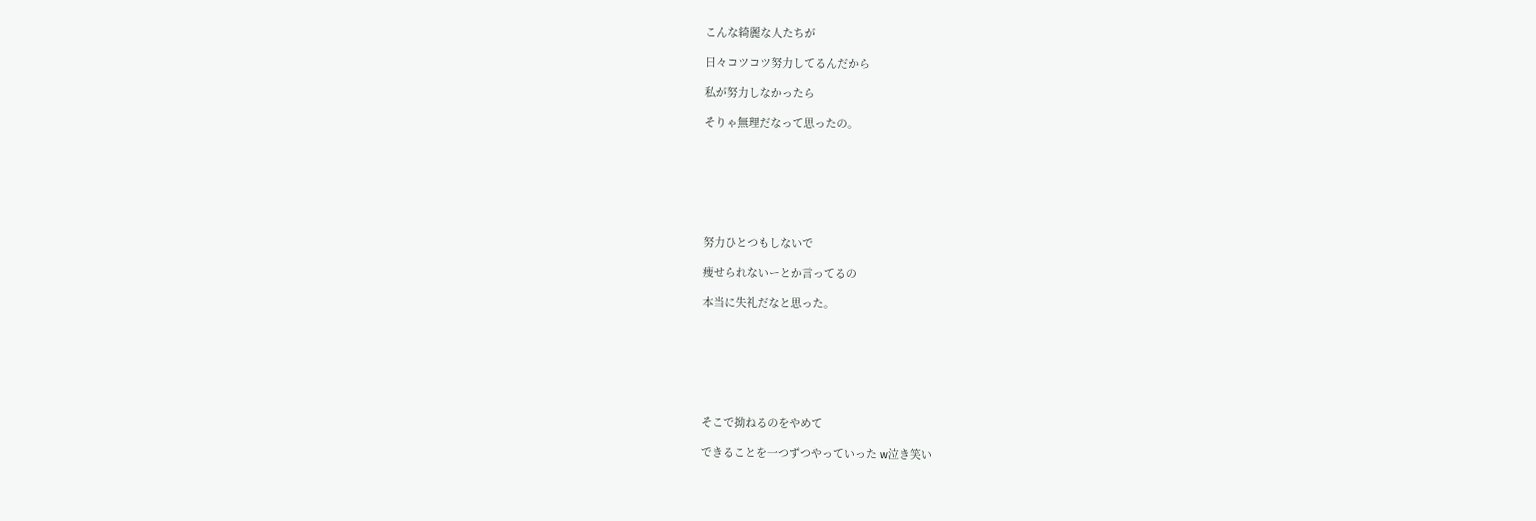こんな綺麗な人たちが

日々コツコツ努力してるんだから

私が努力しなかったら

そりゃ無理だなって思ったの。







努力ひとつもしないで

痩せられないーとか言ってるの

本当に失礼だなと思った。







そこで拗ねるのをやめて

できることを一つずつやっていった w泣き笑い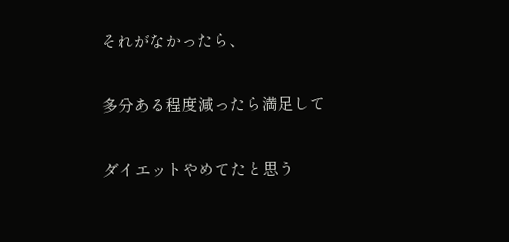それがなかったら、

多分ある程度減ったら満足して

ダイエットやめてたと思う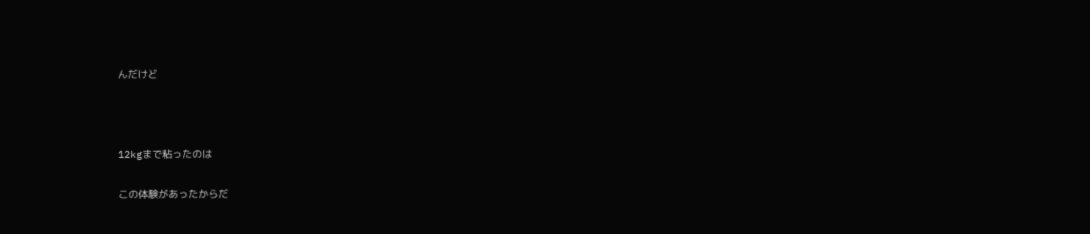んだけど



12kgまで粘ったのは

この体験があったからだ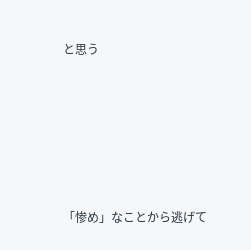と思う







「惨め」なことから逃げて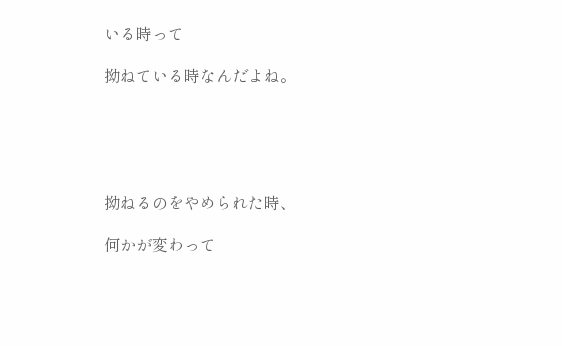いる時って

拗ねている時なんだよね。





拗ねるのをやめられた時、

何かが変わって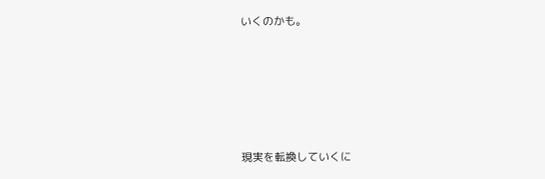いくのかも。





現実を転換していくに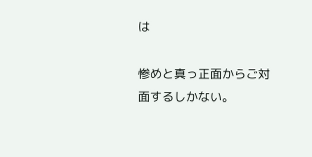は

惨めと真っ正面からご対面するしかない。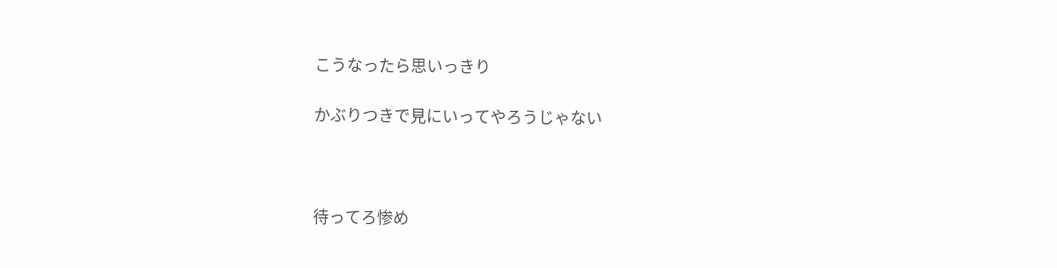こうなったら思いっきり

かぶりつきで見にいってやろうじゃない



待ってろ惨め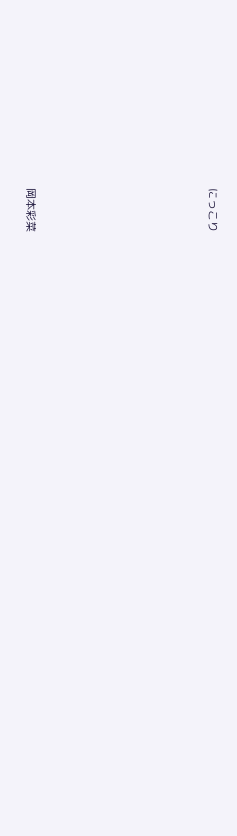にっこり







岡本彩菜